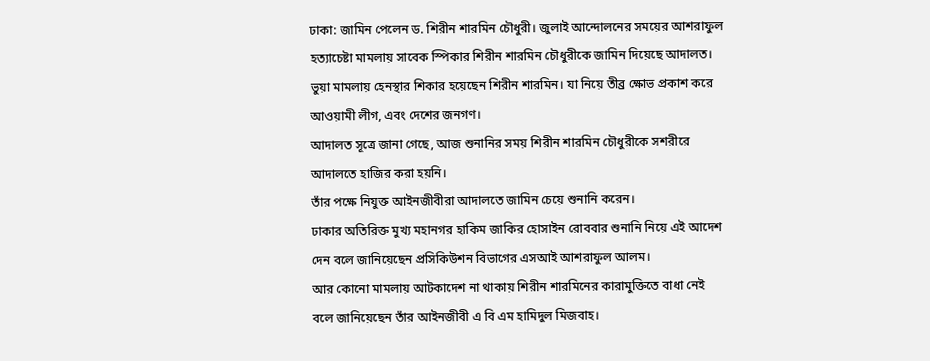ঢাকা: জামিন পেলেন ড. শিরীন শারমিন চৌধুরী। জুলাই আন্দোলনের সময়ের আশরাফুল হত্যাচেষ্টা মামলায় সাবেক স্পিকার শিরীন শারমিন চৌধুরীকে জামিন দিয়েছে আদালত।
ভুয়া মামলায় হেনস্থার শিকার হয়েছেন শিরীন শারমিন। যা নিয়ে তীব্র ক্ষোভ প্রকাশ করে আওয়ামী লীগ, এবং দেশের জনগণ।
আদালত সূত্রে জানা গেছে, আজ শুনানির সময় শিরীন শারমিন চৌধুরীকে সশরীরে আদালতে হাজির করা হয়নি।
তাঁর পক্ষে নিযুক্ত আইনজীবীরা আদালতে জামিন চেয়ে শুনানি করেন।
ঢাকার অতিরিক্ত মুখ্য মহানগর হাকিম জাকির হোসাইন রোববার শুনানি নিয়ে এই আদেশ দেন বলে জানিয়েছেন প্রসিকিউশন বিভাগের এসআই আশরাফুল আলম।
আর কোনো মামলায় আটকাদেশ না থাকায় শিরীন শারমিনের কারামুক্তিতে বাধা নেই বলে জানিয়েছেন তাঁর আইনজীবী এ বি এম হামিদুল মিজবাহ।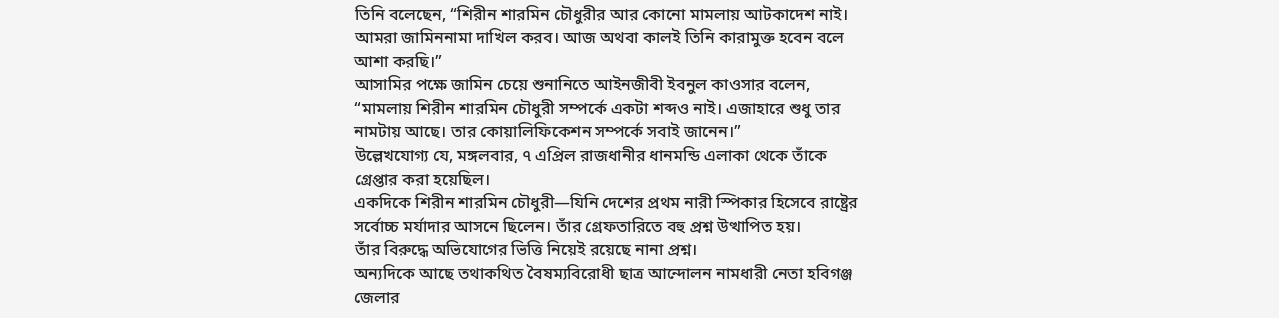তিনি বলেছেন, “শিরীন শারমিন চৌধুরীর আর কোনো মামলায় আটকাদেশ নাই। আমরা জামিননামা দাখিল করব। আজ অথবা কালই তিনি কারামুক্ত হবেন বলে আশা করছি।”
আসামির পক্ষে জামিন চেয়ে শুনানিতে আইনজীবী ইবনুল কাওসার বলেন, “মামলায় শিরীন শারমিন চৌধুরী সম্পর্কে একটা শব্দও নাই। এজাহারে শুধু তার নামটায় আছে। তার কোয়ালিফিকেশন সম্পর্কে সবাই জানেন।”
উল্লেখযোগ্য যে, মঙ্গলবার, ৭ এপ্রিল রাজধানীর ধানমন্ডি এলাকা থেকে তাঁকে গ্রেপ্তার করা হয়েছিল।
একদিকে শিরীন শারমিন চৌধুরী—যিনি দেশের প্রথম নারী স্পিকার হিসেবে রাষ্ট্রের সর্বোচ্চ মর্যাদার আসনে ছিলেন। তাঁর গ্রেফতারিতে বহু প্রশ্ন উত্থাপিত হয়।
তাঁর বিরুদ্ধে অভিযোগের ভিত্তি নিয়েই রয়েছে নানা প্রশ্ন।
অন্যদিকে আছে তথাকথিত বৈষম্যবিরোধী ছাত্র আন্দোলন নামধারী নেতা হবিগঞ্জ জেলার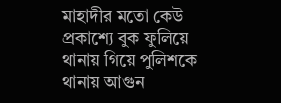মাহাদীর মতো কেউ প্রকাশ্যে বুক ফুলিয়ে থানায় গিয়ে পুলিশকে থানায় আগুন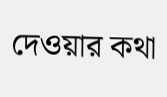দেওয়ার কথা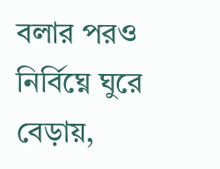বলার পরও নির্বিঘ্নে ঘুরে বেড়ায়,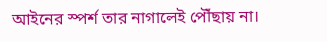আইনের স্পর্শ তার নাগালেই পৌঁছায় না।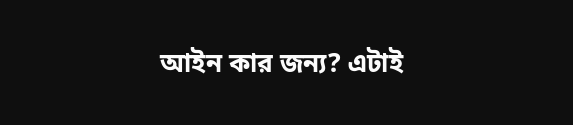আইন কার জন্য? এটাই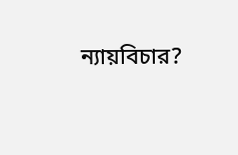ন্যায়বিচার?